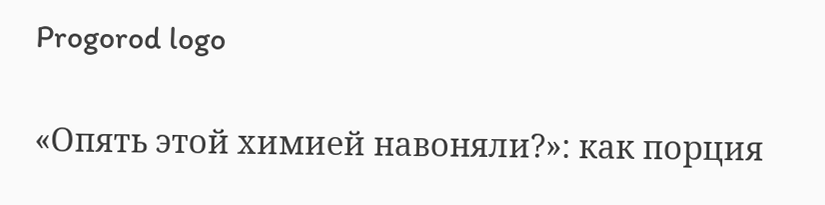Progorod logo

«Опять этой химией навоняли?»: как порция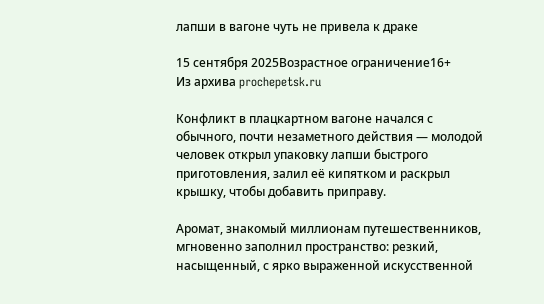лапши в вагоне чуть не привела к драке

15 сентября 2025Возрастное ограничение16+
Из архива prochepetsk.ru

Конфликт в плацкартном вагоне начался с обычного, почти незаметного действия — молодой человек открыл упаковку лапши быстрого приготовления, залил её кипятком и раскрыл крышку, чтобы добавить приправу.

Аромат, знакомый миллионам путешественников, мгновенно заполнил пространство: резкий, насыщенный, с ярко выраженной искусственной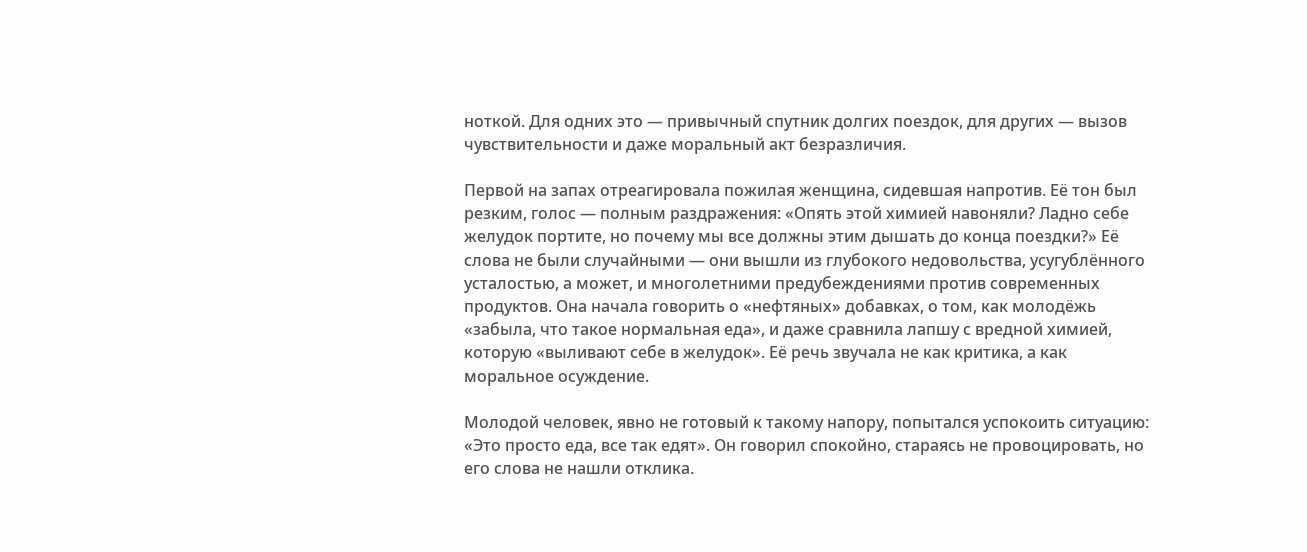ноткой. Для одних это — привычный спутник долгих поездок, для других — вызов чувствительности и даже моральный акт безразличия.

Первой на запах отреагировала пожилая женщина, сидевшая напротив. Её тон был резким, голос — полным раздражения: «Опять этой химией навоняли? Ладно себе желудок портите, но почему мы все должны этим дышать до конца поездки?» Её слова не были случайными — они вышли из глубокого недовольства, усугублённого усталостью, а может, и многолетними предубеждениями против современных продуктов. Она начала говорить о «нефтяных» добавках, о том, как молодёжь «забыла, что такое нормальная еда», и даже сравнила лапшу с вредной химией, которую «выливают себе в желудок». Её речь звучала не как критика, а как моральное осуждение.

Молодой человек, явно не готовый к такому напору, попытался успокоить ситуацию: «Это просто еда, все так едят». Он говорил спокойно, стараясь не провоцировать, но его слова не нашли отклика.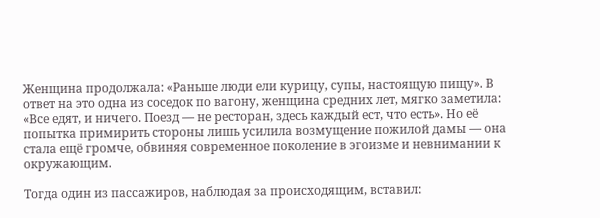Женщина продолжала: «Раньше люди ели курицу, супы, настоящую пищу». В ответ на это одна из соседок по вагону, женщина средних лет, мягко заметила: «Все едят, и ничего. Поезд — не ресторан, здесь каждый ест, что есть». Но её попытка примирить стороны лишь усилила возмущение пожилой дамы — она стала ещё громче, обвиняя современное поколение в эгоизме и невнимании к окружающим.

Тогда один из пассажиров, наблюдая за происходящим, вставил: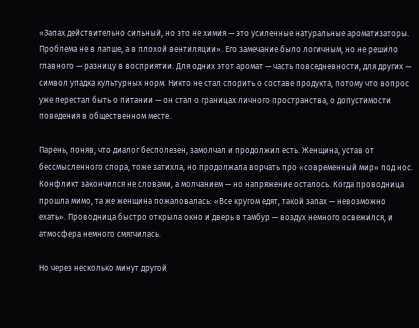«Запах действительно сильный, но это не химия — это усиленные натуральные ароматизаторы. Проблема не в лапше, а в плохой вентиляции». Его замечание было логичным, но не решило главного — разницу в восприятии. Для одних этот аромат — часть повседневности, для других — символ упадка культурных норм. Никто не стал спорить о составе продукта, потому что вопрос уже перестал быть о питании — он стал о границах личного пространства, о допустимости поведения в общественном месте.

Парень, поняв, что диалог бесполезен, замолчал и продолжил есть. Женщина, устав от бессмысленного спора, тоже затихла, но продолжала ворчать про «современный мир» под нос. Конфликт закончился не словами, а молчанием — но напряжение осталось. Когда проводница прошла мимо, та же женщина пожаловалась: «Все кругом едят, такой запах — невозможно ехать». Проводница быстро открыла окно и дверь в тамбур — воздух немного освежился, и атмосфера немного смягчилась.

Но через несколько минут другой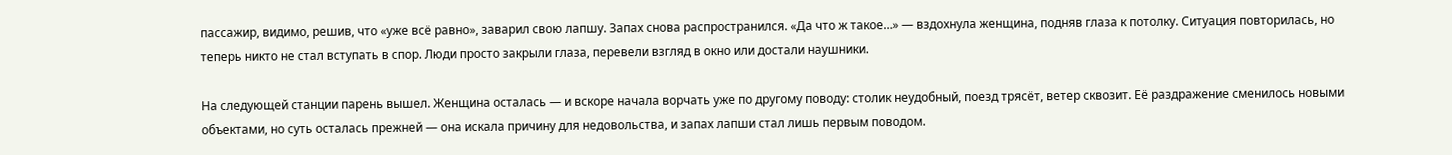пассажир, видимо, решив, что «уже всё равно», заварил свою лапшу. Запах снова распространился. «Да что ж такое…» — вздохнула женщина, подняв глаза к потолку. Ситуация повторилась, но теперь никто не стал вступать в спор. Люди просто закрыли глаза, перевели взгляд в окно или достали наушники.

На следующей станции парень вышел. Женщина осталась — и вскоре начала ворчать уже по другому поводу: столик неудобный, поезд трясёт, ветер сквозит. Её раздражение сменилось новыми объектами, но суть осталась прежней — она искала причину для недовольства, и запах лапши стал лишь первым поводом.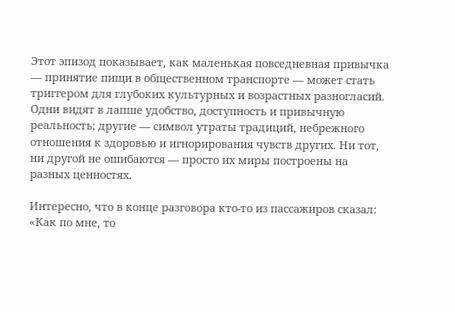Этот эпизод показывает, как маленькая повседневная привычка — принятие пищи в общественном транспорте — может стать триггером для глубоких культурных и возрастных разногласий. Одни видят в лапше удобство, доступность и привычную реальность; другие — символ утраты традиций, небрежного отношения к здоровью и игнорирования чувств других. Ни тот, ни другой не ошибаются — просто их миры построены на разных ценностях.

Интересно, что в конце разговора кто-то из пассажиров сказал: «Как по мне, то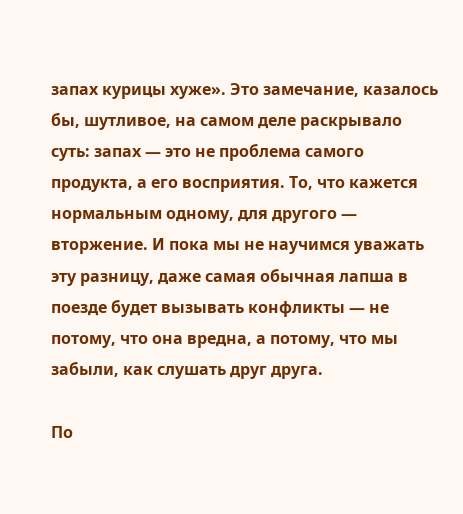запах курицы хуже». Это замечание, казалось бы, шутливое, на самом деле раскрывало суть: запах — это не проблема самого продукта, а его восприятия. То, что кажется нормальным одному, для другого — вторжение. И пока мы не научимся уважать эту разницу, даже самая обычная лапша в поезде будет вызывать конфликты — не потому, что она вредна, а потому, что мы забыли, как слушать друг друга.

По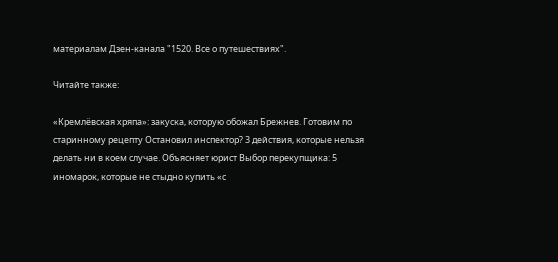материалам Дзен-канала "1520. Все о путешествиях".

Читайте также:

«Кремлёвская хряпа»: закуска, которую обожал Брежнев. Готовим по старинному рецепту Остановил инспектор? 3 действия, которые нельзя делать ни в коем случае. Объясняет юрист Выбор перекупщика: 5 иномарок, которые не стыдно купить «с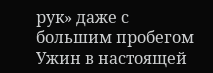рук» даже с большим пробегом Ужин в настоящей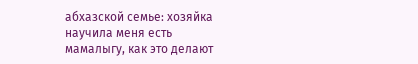абхазской семье: хозяйка научила меня есть мамалыгу, как это делают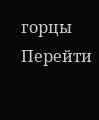горцы
Перейти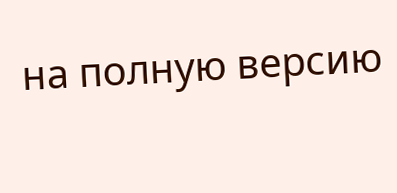на полную версию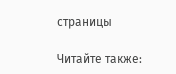страницы

Читайте также: